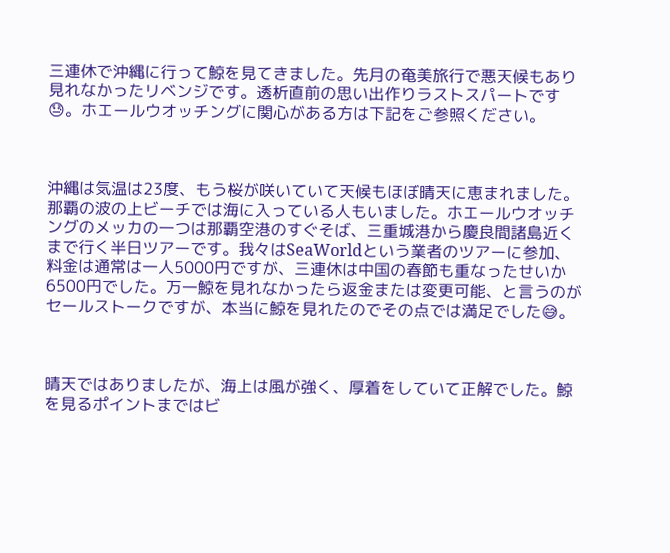三連休で沖縄に行って鯨を見てきました。先月の奄美旅行で悪天候もあり見れなかったリベンジです。透析直前の思い出作りラストスパートです😓。ホエールウオッチングに関心がある方は下記をご参照ください。



沖縄は気温は23度、もう桜が咲いていて天候もほぼ晴天に恵まれました。那覇の波の上ビーチでは海に入っている人もいました。ホエールウオッチングのメッカの一つは那覇空港のすぐそば、三重城港から慶良間諸島近くまで行く半日ツアーです。我々はSeaWorldという業者のツアーに参加、料金は通常は一人5000円ですが、三連休は中国の春節も重なったせいか6500円でした。万一鯨を見れなかったら返金または変更可能、と言うのがセールストークですが、本当に鯨を見れたのでその点では満足でした😅。



晴天ではありましたが、海上は風が強く、厚着をしていて正解でした。鯨を見るポイントまではビ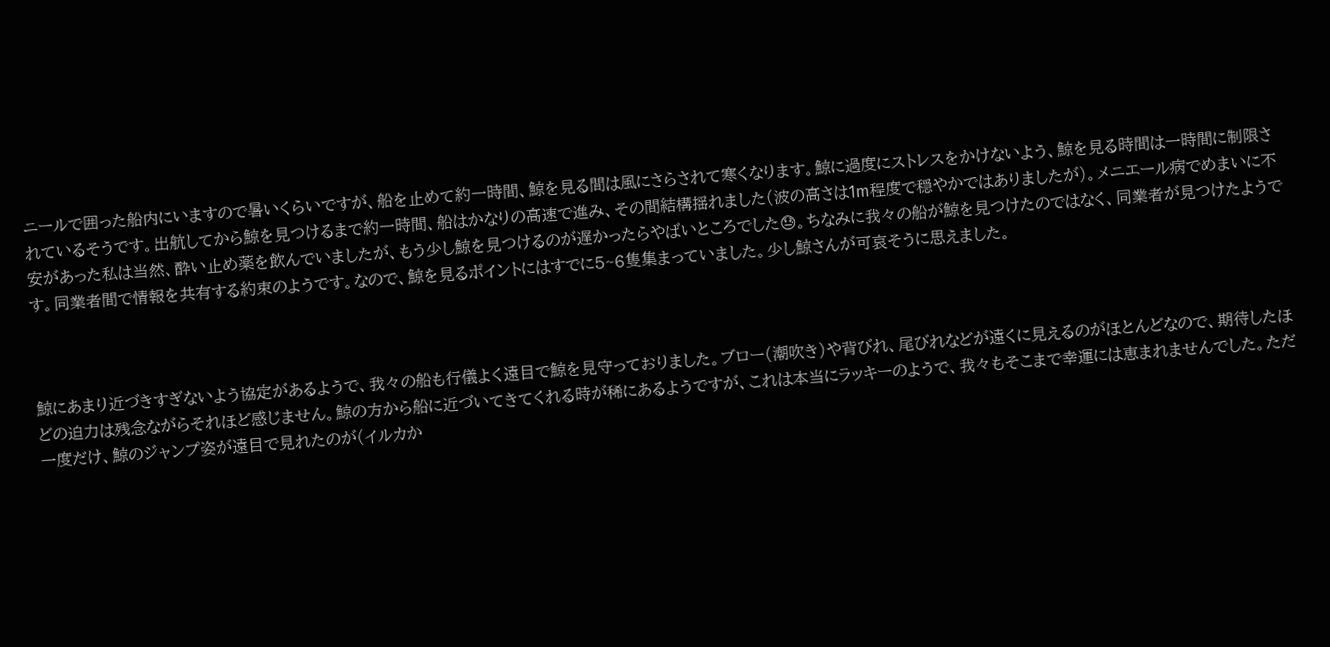ニールで囲った船内にいますので暑いくらいですが、船を止めて約一時間、鯨を見る間は風にさらされて寒くなります。鯨に過度にストレスをかけないよう、鯨を見る時間は一時間に制限されているそうです。出航してから鯨を見つけるまで約一時間、船はかなりの高速で進み、その間結構揺れました(波の高さは1m程度で穏やかではありましたが)。メニエール病でめまいに不安があった私は当然、酔い止め薬を飲んでいましたが、もう少し鯨を見つけるのが遅かったらやばいところでした😓。ちなみに我々の船が鯨を見つけたのではなく、同業者が見つけたようです。同業者間で情報を共有する約束のようです。なので、鯨を見るポイントにはすでに5~6隻集まっていました。少し鯨さんが可哀そうに思えました。



鯨にあまり近づきすぎないよう協定があるようで、我々の船も行儀よく遠目で鯨を見守っておりました。ブロー(潮吹き)や背びれ、尾びれなどが遠くに見えるのがほとんどなので、期待したほどの迫力は残念ながらそれほど感じません。鯨の方から船に近づいてきてくれる時が稀にあるようですが、これは本当にラッキーのようで、我々もそこまで幸運には恵まれませんでした。ただ一度だけ、鯨のジャンプ姿が遠目で見れたのが(イルカか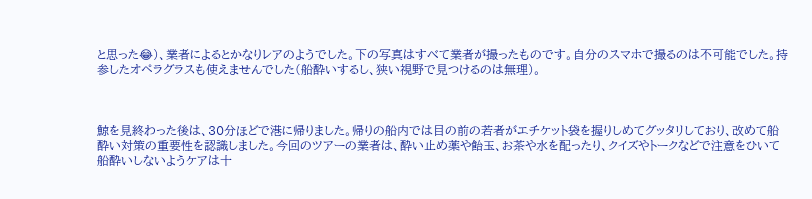と思った😂)、業者によるとかなりレアのようでした。下の写真はすべて業者が撮ったものです。自分のスマホで撮るのは不可能でした。持参したオペラグラスも使えませんでした(船酔いするし、狭い視野で見つけるのは無理)。



鯨を見終わった後は、30分ほどで港に帰りました。帰りの船内では目の前の若者がエチケット袋を握りしめてグッタリしており、改めて船酔い対策の重要性を認識しました。今回のツアーの業者は、酔い止め薬や飴玉、お茶や水を配ったり、クイズやトークなどで注意をひいて船酔いしないようケアは十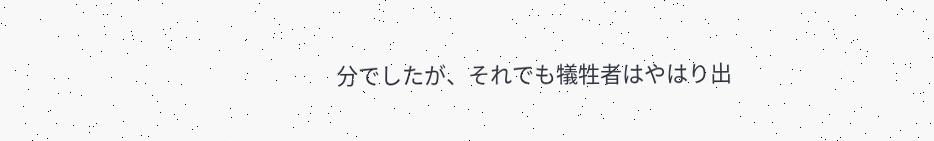分でしたが、それでも犠牲者はやはり出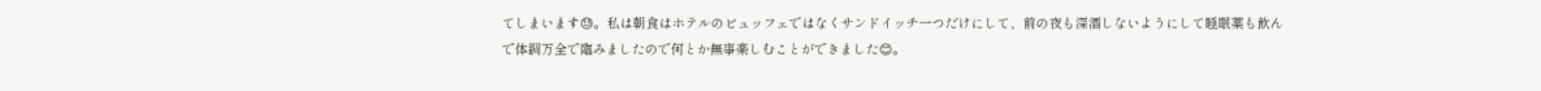てしまいます😓。私は朝食はホテルのビュッフェではなくサンドイッチ一つだけにして、前の夜も深酒しないようにして睡眠薬も飲んで体調万全で臨みましたので何とか無事楽しむことができました😊。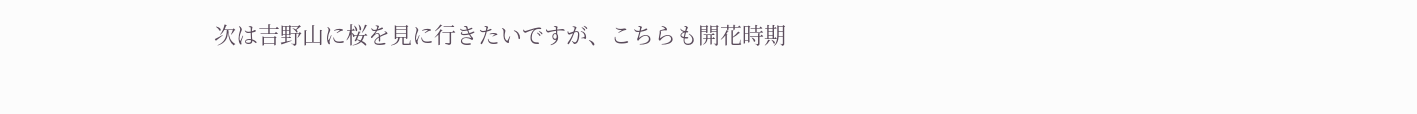次は吉野山に桜を見に行きたいですが、こちらも開花時期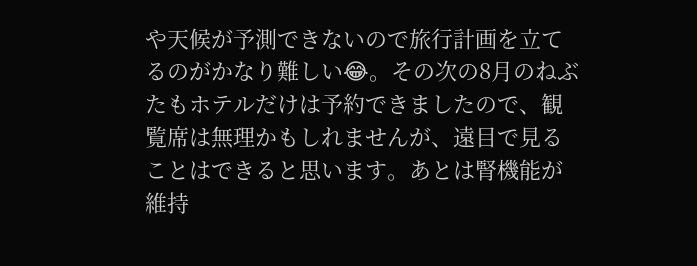や天候が予測できないので旅行計画を立てるのがかなり難しい😂。その次の8月のねぶたもホテルだけは予約できましたので、観覧席は無理かもしれませんが、遠目で見ることはできると思います。あとは腎機能が維持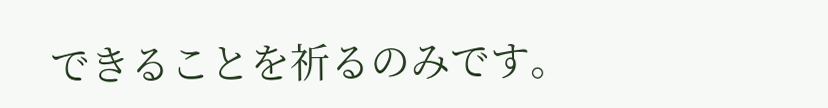できることを祈るのみです。